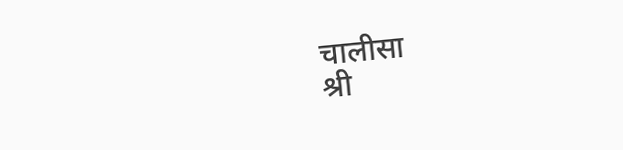चालीसा
श्री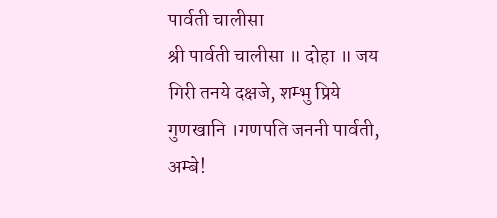पार्वती चालीसा
श्री पार्वती चालीसा ॥ दोहा ॥ जय गिरी तनये दक्षजे, शम्भु प्रिये गुणखानि ।गणपति जननी पार्वती, अम्बे!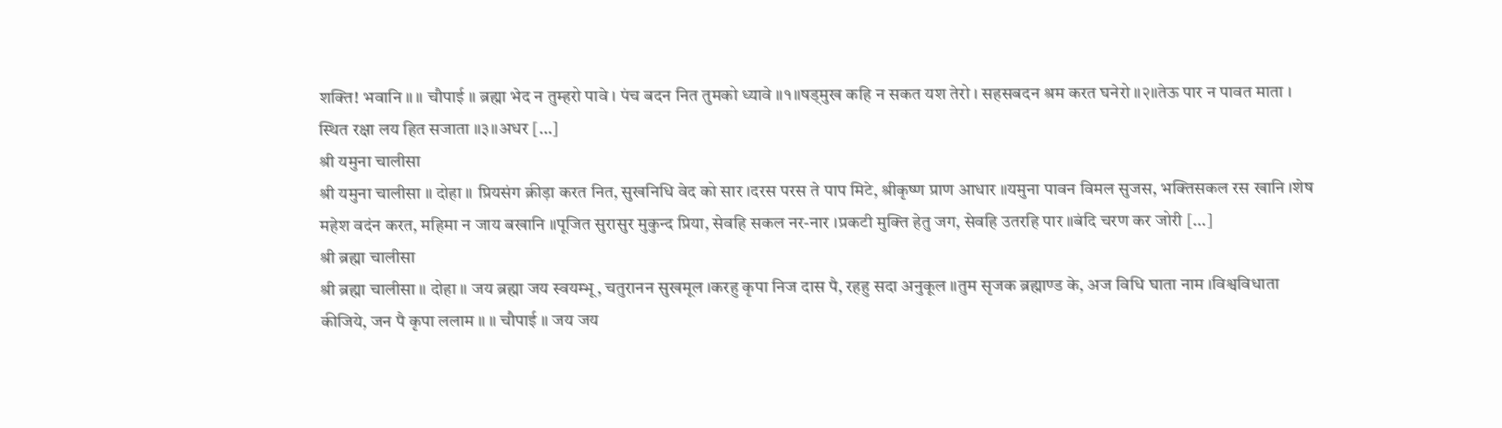शक्ति! भवानि ॥ ॥ चौपाई ॥ ब्रह्मा भेद न तुम्हरो पावे । पंच बदन नित तुमको ध्यावे ॥१॥षड्मुख कहि न सकत यश तेरो । सहसबदन श्रम करत घनेरो ॥२॥तेऊ पार न पावत माता । स्थित रक्षा लय हित सजाता ॥३॥अधर […]
श्री यमुना चालीसा
श्री यमुना चालीसा ॥ दोहा ॥ प्रियसंग क्रीड़ा करत नित, सुखनिधि वेद को सार ।दरस परस ते पाप मिटे, श्रीकृष्ण प्राण आधार ॥यमुना पावन विमल सुजस, भक्तिसकल रस खानि ।शेष महेश वदंन करत, महिमा न जाय बखानि ॥पूजित सुरासुर मुकुन्द प्रिया, सेवहि सकल नर-नार ।प्रकटी मुक्ति हेतु जग, सेवहि उतरहि पार ॥बंदि चरण कर जोरी […]
श्री ब्रह्मा चालीसा
श्री ब्रह्मा चालीसा ॥ दोहा ॥ जय ब्रह्मा जय स्वयम्भू, चतुरानन सुखमूल ।करहु कृपा निज दास पै, रहहु सदा अनुकूल ॥तुम सृजक ब्रह्माण्ड के, अज विधि घाता नाम ।विश्वविधाता कीजिये, जन पै कृपा ललाम ॥ ॥ चौपाई ॥ जय जय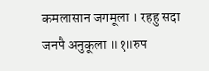कमलासान जगमूला । रहहु सदा जनपै अनुकूला ॥१॥रुप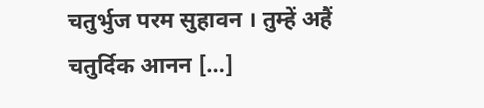चतुर्भुज परम सुहावन । तुम्हें अहैं चतुर्दिक आनन […]